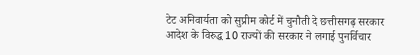टेट अनिवार्यता को सुप्रीम कोर्ट में चुनौती दे छत्तीसगढ़ सरकार आदेश के विरुद्ध 10 राज्यों की सरकार ने लगाई पुनर्विचार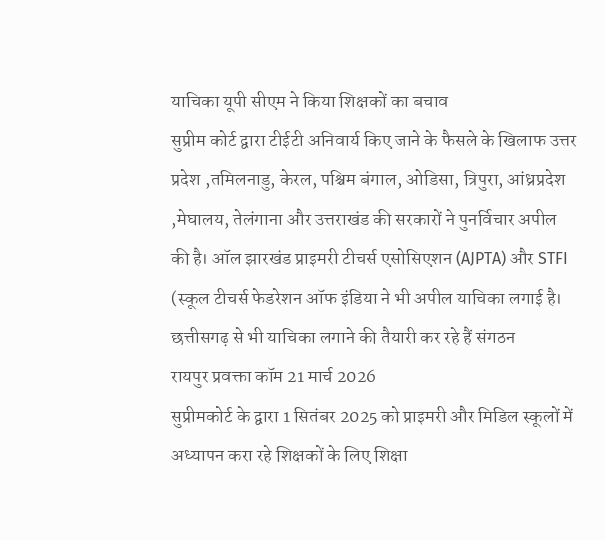याचिका यूपी सीएम ने किया शिक्षकों का बचाव
सुप्रीम कोर्ट द्वारा टीईटी अनिवार्य किए जाने के फैसले के खिलाफ उत्तर प्रदेश ,तमिलनाडु, केरल, पश्चिम बंगाल, ओडिसा, त्रिपुरा, आंध्रप्रदेश ,मेघालय, तेलंगाना और उत्तराखंड की सरकारों ने पुनर्विचार अपील की है। ऑल झारखंड प्राइमरी टीचर्स एसोसिएशन (AJPTA) और STFI (स्कूल टीचर्स फेडरेशन ऑफ इंडिया ने भी अपील याचिका लगाई है। छत्तीसगढ़ से भी याचिका लगाने की तैयारी कर रहे हैं संगठन
रायपुर प्रवक्ता कॉम 21 मार्च 2026
सुप्रीमकोर्ट के द्वारा 1 सितंबर 2025 को प्राइमरी और मिडिल स्कूलों में अध्यापन करा रहे शिक्षकों के लिए शिक्षा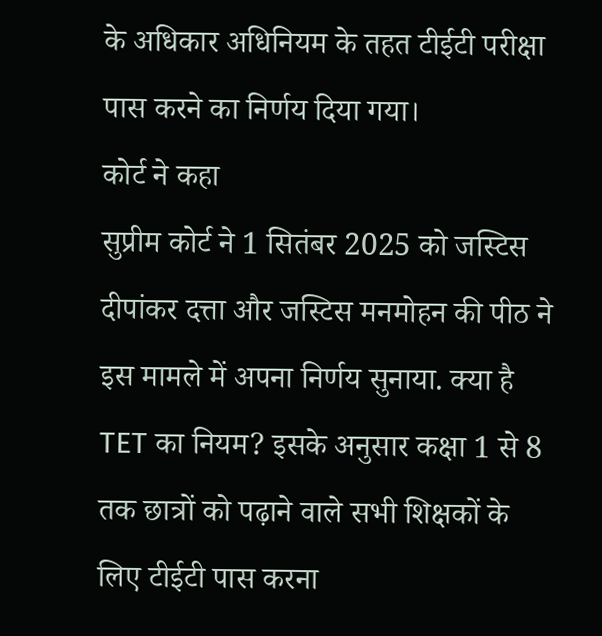के अधिकार अधिनियम के तहत टीईटी परीक्षा पास करने का निर्णय दिया गया।
कोर्ट ने कहा
सुप्रीम कोर्ट ने 1 सितंबर 2025 को जस्टिस दीपांकर दत्ता और जस्टिस मनमोहन की पीठ ने इस मामले में अपना निर्णय सुनाया. क्या है TET का नियम? इसके अनुसार कक्षा 1 से 8 तक छात्रों को पढ़ाने वाले सभी शिक्षकों के लिए टीईटी पास करना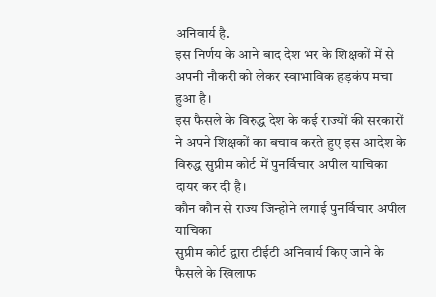अनिवार्य है.
इस निर्णय के आने बाद देश भर के शिक्षकों में से अपनी नौकरी को लेकर स्वाभाविक हड़कंप मचा हुआ है।
इस फैसले के विरुद्ध देश के कई राज्यों की सरकारों ने अपने शिक्षकों का बचाव करते हुए इस आदेश के विरुद्ध सुप्रीम कोर्ट में पुनर्विचार अपील याचिका दायर कर दी है।
कौन कौन से राज्य जिन्होने लगाई पुनर्विचार अपील याचिका
सुप्रीम कोर्ट द्वारा टीईटी अनिवार्य किए जाने के फैसले के खिलाफ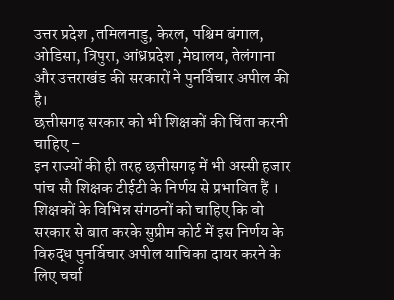उत्तर प्रदेश ,तमिलनाडु, केरल, पश्चिम बंगाल, ओडिसा, त्रिपुरा, आंध्रप्रदेश ,मेघालय, तेलंगाना और उत्तराखंड की सरकारों ने पुनर्विचार अपील की है।
छत्तीसगढ़ सरकार को भी शिक्षकों की चिंता करनी चाहिए –
इन राज्यों की ही तरह छत्तीसगढ़ में भी अस्सी हजार पांच सौ शिक्षक टीईटी के निर्णय से प्रभावित हैं । शिक्षकों के विभिन्न संगठनों को चाहिए कि वो सरकार से बात करके सुप्रीम कोर्ट में इस निर्णय के विरुद्ध पुनर्विचार अपील याचिका दायर करने के लिए चर्चा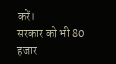करें।
सरकार को भी 80 हजार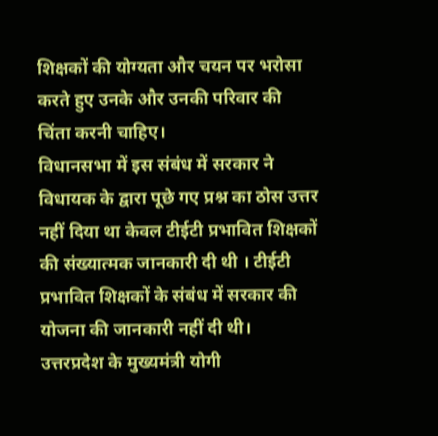शिक्षकों की योग्यता और चयन पर भरोसा करते हुए उनके और उनकी परिवार की चिंता करनी चाहिए।
विधानसभा में इस संबंध में सरकार ने विधायक के द्वारा पूछे गए प्रश्न का ठोस उत्तर नहीं दिया था केवल टीईटी प्रभावित शिक्षकों की संख्यात्मक जानकारी दी थी । टीईटी प्रभावित शिक्षकों के संबंध में सरकार की योजना की जानकारी नहीं दी थी।
उत्तरप्रदेश के मुख्यमंत्री योगी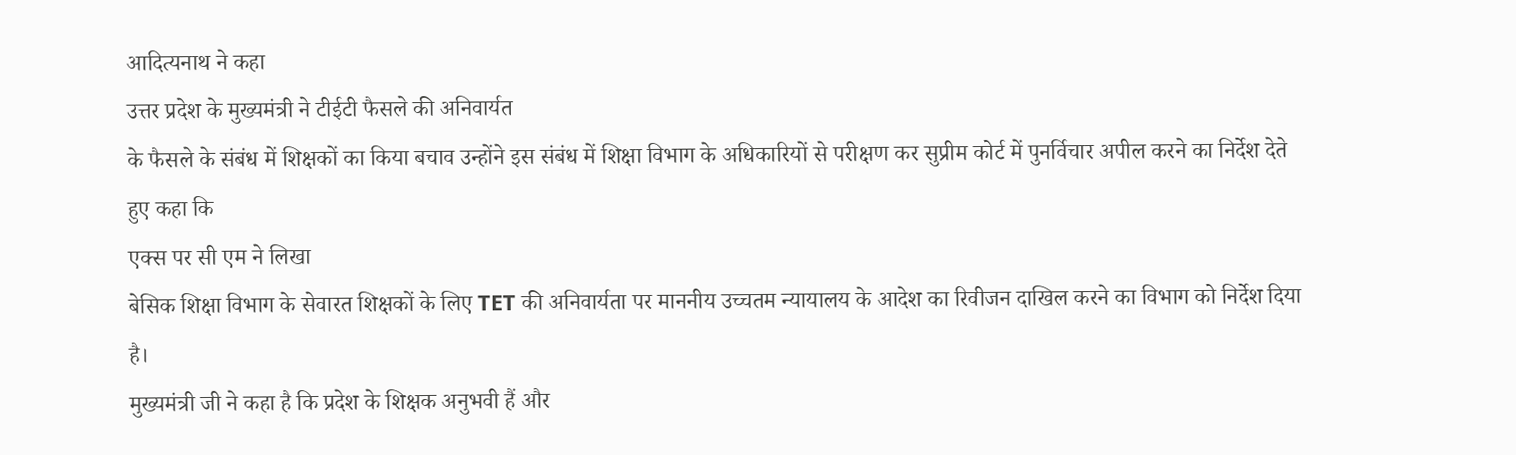आदित्यनाथ ने कहा
उत्तर प्रदेश के मुख्यमंत्री ने टीईटी फैसले की अनिवार्यत
के फैसले के संबंध में शिक्षकों का किया बचाव उन्होंने इस संबंध में शिक्षा विभाग के अधिकारियों से परीक्षण कर सुप्रीम कोर्ट में पुनर्विचार अपील करने का निर्देश देते हुए कहा कि
एक्स पर सी एम ने लिखा
बेसिक शिक्षा विभाग के सेवारत शिक्षकों के लिए TET की अनिवार्यता पर माननीय उच्चतम न्यायालय के आदेश का रिवीजन दाखिल करने का विभाग को निर्देश दिया है।
मुख्यमंत्री जी ने कहा है कि प्रदेश के शिक्षक अनुभवी हैं और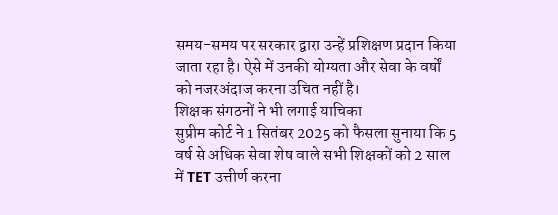समय-समय पर सरकार द्वारा उन्हें प्रशिक्षण प्रदान किया जाता रहा है। ऐसे में उनकी योग्यता और सेवा के वर्षों को नजरअंदाज करना उचित नहीं है।
शिक्षक संगठनों ने भी लगाई याचिका
सुप्रीम कोर्ट ने 1 सितंबर 2025 को फैसला सुनाया कि 5 वर्ष से अधिक सेवा शेष वाले सभी शिक्षकों को 2 साल में TET उत्तीर्ण करना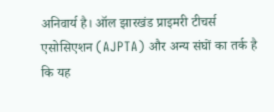अनिवार्य है। ऑल झारखंड प्राइमरी टीचर्स एसोसिएशन (AJPTA) और अन्य संघों का तर्क है कि यह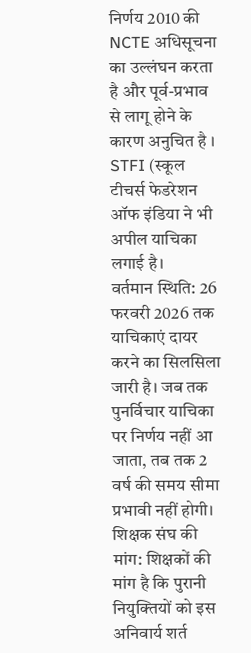निर्णय 2010 की NCTE अधिसूचना का उल्लंघन करता है और पूर्व-प्रभाव से लागू होने के कारण अनुचित है ।
STFI (स्कूल टीचर्स फेडरेशन ऑफ इंडिया ने भी अपील याचिका लगाई है।
वर्तमान स्थिति: 26 फरवरी 2026 तक याचिकाएं दायर करने का सिलसिला जारी है। जब तक पुनर्विचार याचिका पर निर्णय नहीं आ जाता, तब तक 2 वर्ष की समय सीमा प्रभावी नहीं होगी।
शिक्षक संघ की मांग: शिक्षकों की मांग है कि पुरानी नियुक्तियों को इस अनिवार्य शर्त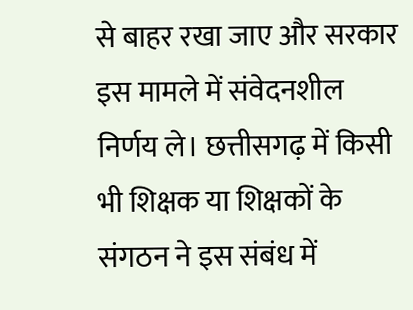से बाहर रखा जाए और सरकार इस मामले में संवेदनशील निर्णय ले। छत्तीसगढ़ में किसी भी शिक्षक या शिक्षकों के संगठन ने इस संबंध में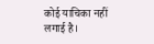कोई याचिका नहीं लगाई है।